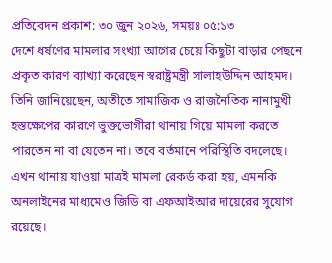প্রতিবেদন প্রকাশ: ৩০ জুন ২০২৬, সময়ঃ ০৫:১৩
দেশে ধর্ষণের মামলার সংখ্যা আগের চেয়ে কিছুটা বাড়ার পেছনে প্রকৃত কারণ ব্যাখ্যা করেছেন স্বরাষ্ট্রমন্ত্রী সালাহউদ্দিন আহমদ। তিনি জানিয়েছেন, অতীতে সামাজিক ও রাজনৈতিক নানামুখী হস্তক্ষেপের কারণে ভুক্তভোগীরা থানায় গিয়ে মামলা করতে পারতেন না বা যেতেন না। তবে বর্তমানে পরিস্থিতি বদলেছে। এখন থানায় যাওয়া মাত্রই মামলা রেকর্ড করা হয়, এমনকি অনলাইনের মাধ্যমেও জিডি বা এফআইআর দায়েরের সুযোগ রয়েছে।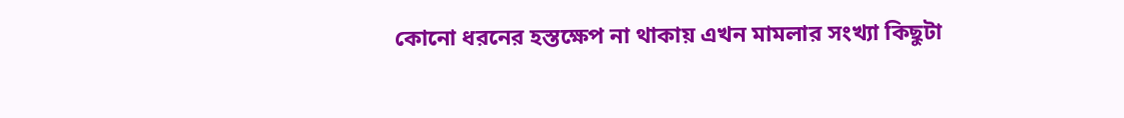কোনো ধরনের হস্তক্ষেপ না থাকায় এখন মামলার সংখ্যা কিছুটা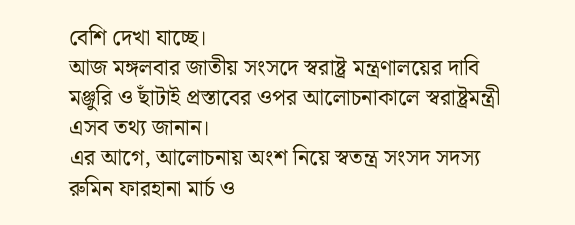বেশি দেখা যাচ্ছে।
আজ মঙ্গলবার জাতীয় সংসদে স্বরাষ্ট্র মন্ত্রণালয়ের দাবি মঞ্জুরি ও ছাঁটাই প্রস্তাবের ওপর আলোচনাকালে স্বরাষ্ট্রমন্ত্রী এসব তথ্য জানান।
এর আগে, আলোচনায় অংশ নিয়ে স্বতন্ত্র সংসদ সদস্য রুমিন ফারহানা মার্চ ও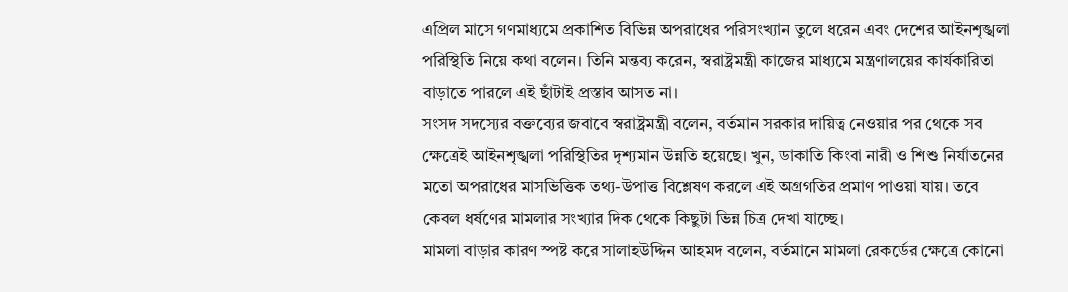এপ্রিল মাসে গণমাধ্যমে প্রকাশিত বিভিন্ন অপরাধের পরিসংখ্যান তুলে ধরেন এবং দেশের আইনশৃঙ্খলা পরিস্থিতি নিয়ে কথা বলেন। তিনি মন্তব্য করেন, স্বরাষ্ট্রমন্ত্রী কাজের মাধ্যমে মন্ত্রণালয়ের কার্যকারিতা বাড়াতে পারলে এই ছাঁটাই প্রস্তাব আসত না।
সংসদ সদস্যের বক্তব্যের জবাবে স্বরাষ্ট্রমন্ত্রী বলেন, বর্তমান সরকার দায়িত্ব নেওয়ার পর থেকে সব ক্ষেত্রেই আইনশৃঙ্খলা পরিস্থিতির দৃশ্যমান উন্নতি হয়েছে। খুন, ডাকাতি কিংবা নারী ও শিশু নির্যাতনের মতো অপরাধের মাসভিত্তিক তথ্য-উপাত্ত বিশ্লেষণ করলে এই অগ্রগতির প্রমাণ পাওয়া যায়। তবে কেবল ধর্ষণের মামলার সংখ্যার দিক থেকে কিছুটা ভিন্ন চিত্র দেখা যাচ্ছে।
মামলা বাড়ার কারণ স্পষ্ট করে সালাহউদ্দিন আহমদ বলেন, বর্তমানে মামলা রেকর্ডের ক্ষেত্রে কোনো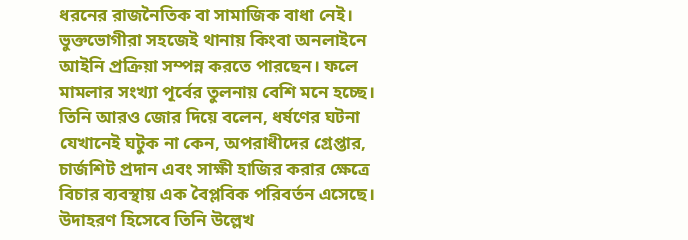ধরনের রাজনৈতিক বা সামাজিক বাধা নেই। ভুক্তভোগীরা সহজেই থানায় কিংবা অনলাইনে আইনি প্রক্রিয়া সম্পন্ন করতে পারছেন। ফলে মামলার সংখ্যা পূর্বের তুলনায় বেশি মনে হচ্ছে।
তিনি আরও জোর দিয়ে বলেন, ধর্ষণের ঘটনা যেখানেই ঘটুক না কেন, অপরাধীদের গ্রেপ্তার, চার্জশিট প্রদান এবং সাক্ষী হাজির করার ক্ষেত্রে বিচার ব্যবস্থায় এক বৈপ্লবিক পরিবর্তন এসেছে। উদাহরণ হিসেবে তিনি উল্লেখ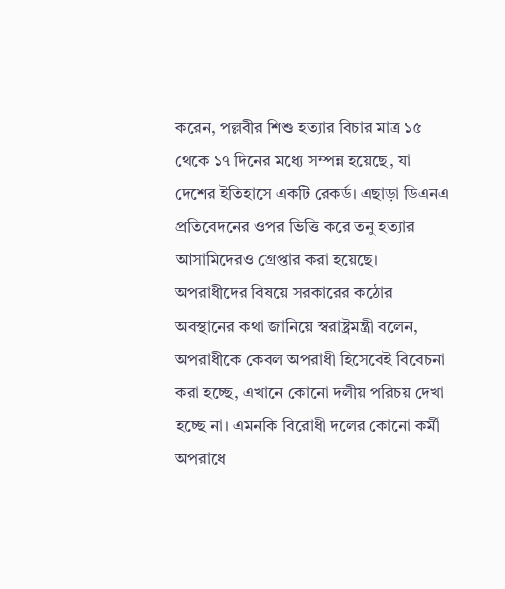করেন, পল্লবীর শিশু হত্যার বিচার মাত্র ১৫ থেকে ১৭ দিনের মধ্যে সম্পন্ন হয়েছে, যা দেশের ইতিহাসে একটি রেকর্ড। এছাড়া ডিএনএ প্রতিবেদনের ওপর ভিত্তি করে তনু হত্যার আসামিদেরও গ্রেপ্তার করা হয়েছে।
অপরাধীদের বিষয়ে সরকারের কঠোর অবস্থানের কথা জানিয়ে স্বরাষ্ট্রমন্ত্রী বলেন, অপরাধীকে কেবল অপরাধী হিসেবেই বিবেচনা করা হচ্ছে, এখানে কোনো দলীয় পরিচয় দেখা হচ্ছে না। এমনকি বিরোধী দলের কোনো কর্মী অপরাধে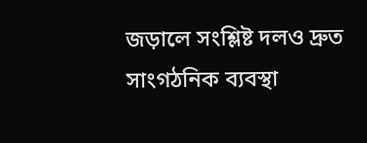জড়ালে সংশ্লিষ্ট দলও দ্রুত সাংগঠনিক ব্যবস্থা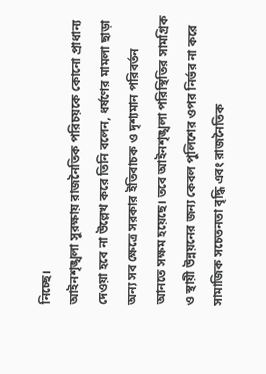নিচ্ছে।
আইনশৃঙ্খলা সুরক্ষায় রাজনৈতিক পরিচয়কে কোনো প্রাধান্য দেওয়া হবে না উল্লেখ করে তিনি বলেন, ধর্ষণের মামলা ছাড়া অন্য সব ক্ষেত্রে সরকার ইতিবাচক ও দৃশ্যমান পরিবর্তন আনতে সক্ষম হয়েছে। তবে আইনশৃঙ্খলা পরিস্থিতির সামগ্রিক ও স্থায়ী উন্নয়নের জন্য কেবল পুলিশের ওপর নির্ভর না করে সামাজিক সচেতনতা বৃদ্ধি এবং রাজনৈতিক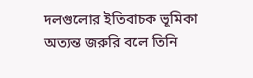দলগুলোর ইতিবাচক ভূমিকা অত্যন্ত জরুরি বলে তিনি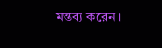মন্তব্য করেন।